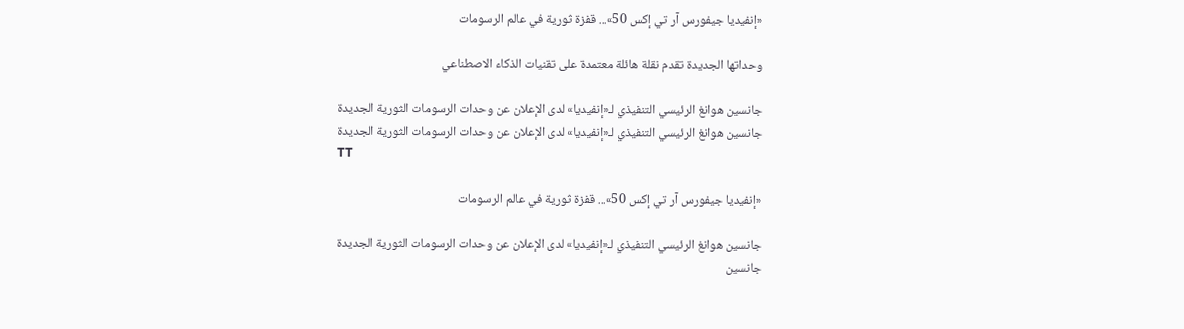«إنفيديا جيفورس آر تي إكس 50»... قفزة ثورية في عالم الرسومات

وحداتها الجديدة تقدم نقلة هائلة معتمدة على تقنيات الذكاء الاصطناعي

جانسين هوانغ الرئيسي التنفيذي لـ«إنفيديا» لدى الإعلان عن وحدات الرسومات الثورية الجديدة
جانسين هوانغ الرئيسي التنفيذي لـ«إنفيديا» لدى الإعلان عن وحدات الرسومات الثورية الجديدة
TT

«إنفيديا جيفورس آر تي إكس 50»... قفزة ثورية في عالم الرسومات

جانسين هوانغ الرئيسي التنفيذي لـ«إنفيديا» لدى الإعلان عن وحدات الرسومات الثورية الجديدة
جانسين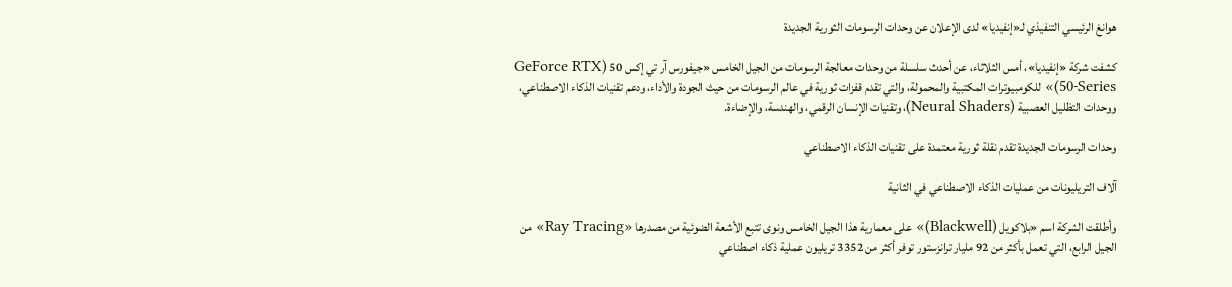هوانغ الرئيسي التنفيذي لـ«إنفيديا» لدى الإعلان عن وحدات الرسومات الثورية الجديدة

كشفت شركة «إنفيديا»، أمس الثلاثاء، عن أحدث سلسلة من وحدات معالجة الرسومات من الجيل الخامس «جيفورس آر تي إكس 50 (GeForce RTX 50-Series)» للكومبيوترات المكتبية والمحمولة، والتي تقدم قفزات ثورية في عالم الرسومات من حيث الجودة والأداء، ودعم تقنيات الذكاء الاصطناعي، ووحدات التظليل العصبية (Neural Shaders)، وتقنيات الإنسان الرقمي، والهندسة، والإضاءة.

وحدات الرسومات الجديدة تقدم نقلة ثورية معتمدة على تقنيات الذكاء الاصطناعي

آلاف التريليونات من عمليات الذكاء الاصطناعي في الثانية

وأطلقت الشركة اسم «بلاكويل (Blackwell)» على معمارية هذا الجيل الخامس ونوى تتبع الأشعة الضوئية من مصدرها «Ray Tracing» من الجيل الرابع، التي تعمل بأكثر من 92 مليار ترانزستور توفر أكثر من 3352 تريليون عملية ذكاء اصطناعي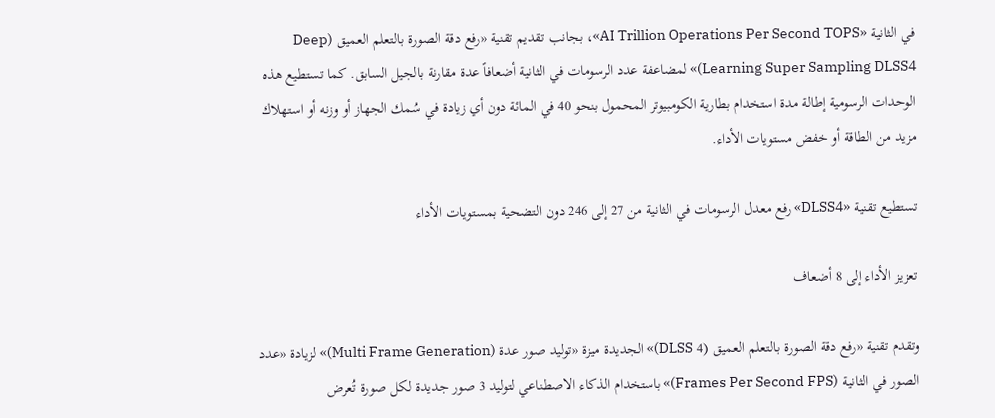في الثانية «AI Trillion Operations Per Second TOPS»، بجانب تقديم تقنية «رفع دقة الصورة بالتعلم العميق (Deep Learning Super Sampling DLSS4)» لمضاعفة عدد الرسومات في الثانية أضعافاً عدة مقارنة بالجيل السابق. كما تستطيع هذه الوحدات الرسومية إطالة مدة استخدام بطارية الكومبيوتر المحمول بنحو 40 في المائة دون أي زيادة في سُمك الجهاز أو وزنه أو استهلاك مزيد من الطاقة أو خفض مستويات الأداء.

تستطيع تقنية «DLSS4» رفع معدل الرسومات في الثانية من 27 إلى 246 دون التضحية بمستويات الأداء

تعزيز الأداء إلى 8 أضعاف

وتقدم تقنية «رفع دقة الصورة بالتعلم العميق (4 DLSS)» الجديدة ميزة «توليد صور عدة (Multi Frame Generation)» لزيادة «عدد الصور في الثانية (Frames Per Second FPS)» باستخدام الذكاء الاصطناعي لتوليد 3 صور جديدة لكل صورة تُعرض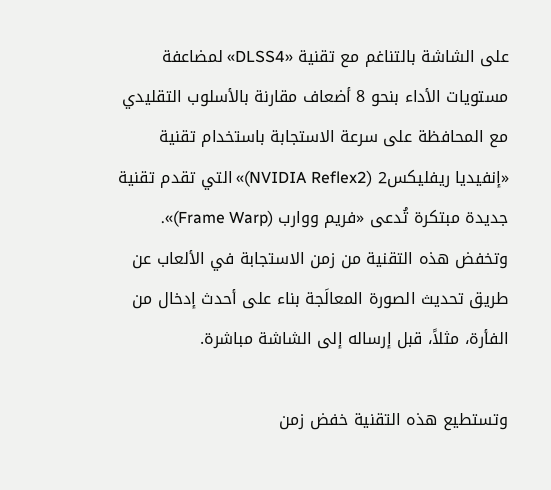على الشاشة بالتناغم مع تقنية «DLSS4» لمضاعفة مستويات الأداء بنحو 8 أضعاف مقارنة بالأسلوب التقليدي مع المحافظة على سرعة الاستجابة باستخدام تقنية «إنفيديا ريفليكس2 (NVIDIA Reflex2)» التي تقدم تقنية جديدة مبتكرة تُدعى «فريم ووارب (Frame Warp)». وتخفض هذه التقنية من زمن الاستجابة في الألعاب عن طريق تحديث الصورة المعالَجة بناء على أحدث إدخال من الفأرة، مثلاً، قبل إرساله إلى الشاشة مباشرة.

وتستطيع هذه التقنية خفض زمن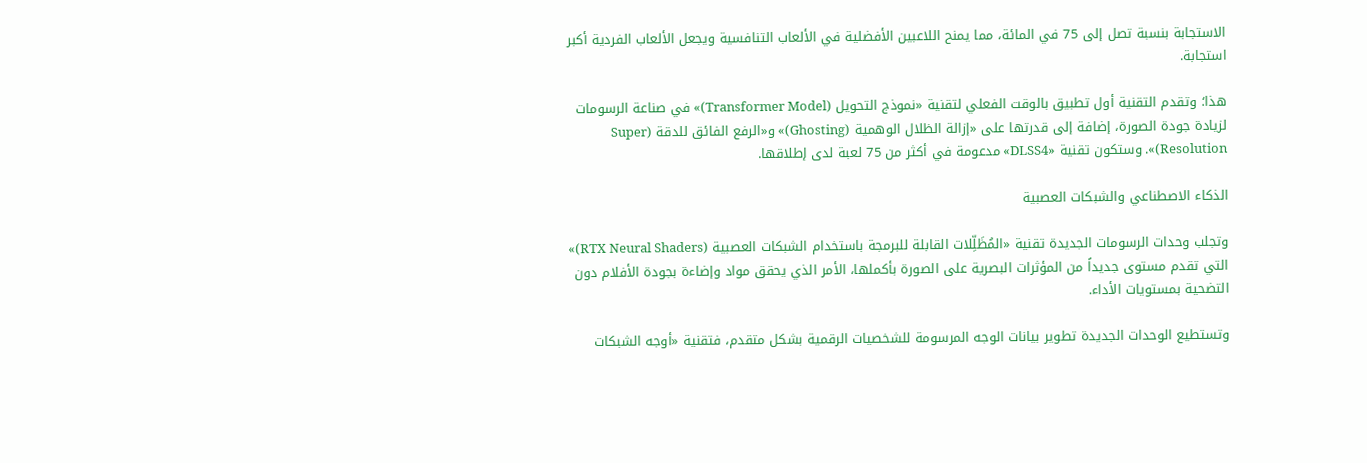الاستجابة بنسبة تصل إلى 75 في المائة، مما يمنح اللاعبين الأفضلية في الألعاب التنافسية ويجعل الألعاب الفردية أكبر استجابة.

هذا؛ وتقدم التقنية أول تطبيق بالوقت الفعلي لتقنية «نموذج التحويل (Transformer Model)» في صناعة الرسومات لزيادة جودة الصورة، إضافة إلى قدرتها على «إزالة الظلال الوهمية (Ghosting)» و«الرفع الفائق للدقة (Super Resolution)». وستكون تقنية «DLSS4» مدعومة في أكثر من 75 لعبة لدى إطلاقها.

الذكاء الاصطناعي والشبكات العصبية

وتجلب وحدات الرسومات الجديدة تقنية «المُظَلِّلات القابلة للبرمجة باستخدام الشبكات العصبية (RTX Neural Shaders)» التي تقدم مستوى جديداً من المؤثرات البصرية على الصورة بأكملها، الأمر الذي يحقق مواد وإضاءة بجودة الأفلام دون التضحية بمستويات الأداء.

وتستطيع الوحدات الجديدة تطوير بيانات الوجه المرسومة للشخصيات الرقمية بشكل متقدم، فتقنية «أوجه الشبكات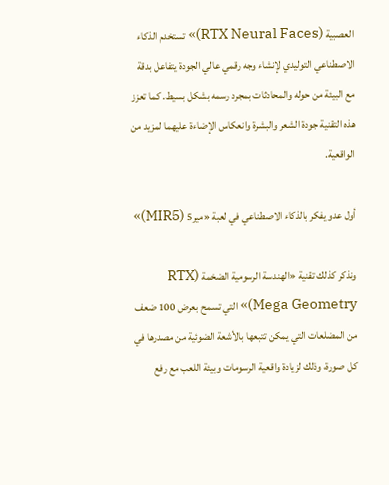العصبية (RTX Neural Faces)» تستخدم الذكاء الاصطناعي التوليدي لإنشاء وجه رقمي عالي الجودة يتفاعل بدقة مع البيئة من حوله والمحادثات بمجرد رسمه بشكل بسيط. كما تعزز هذه التقنية جودة الشعر والبشرة وانعكاس الإضاءة عليهما لمزيد من الواقعية.

أول عدو يفكر بالذكاء الاصطناعي في لعبة «مير5 (MIR5)»

ونذكر كذلك تقنية «الهندسة الرسومية الضخمة (RTX Mega Geometry)» التي تسمح بعرض 100 ضعف من المضلعات التي يمكن تتبعها بالأشعة الضوئية من مصدرها في كل صورة، وذلك لزيادة واقعية الرسومات وبيئة اللعب مع رفع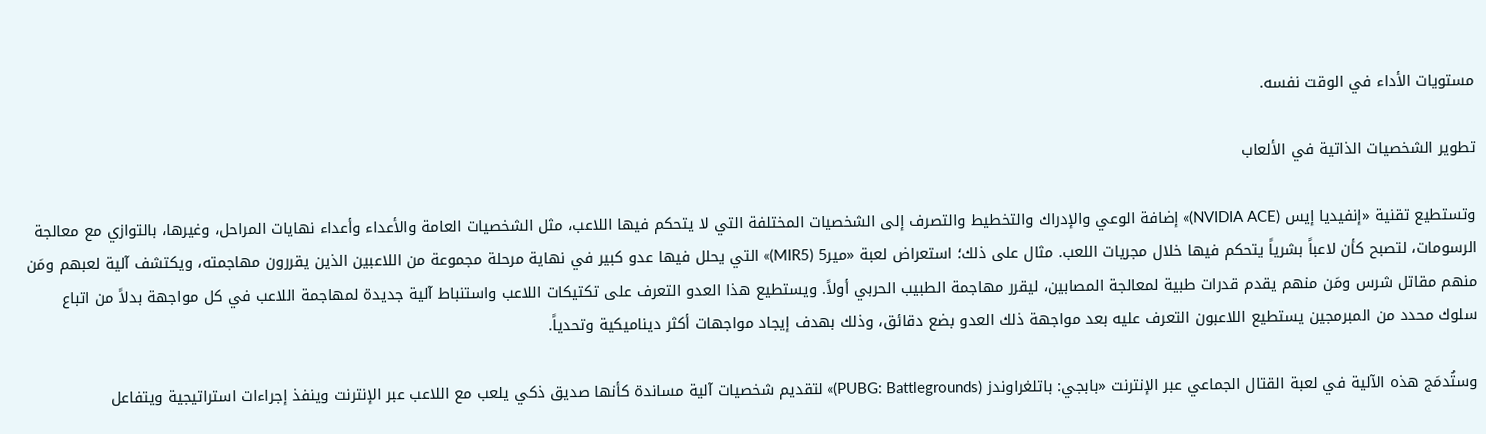مستويات الأداء في الوقت نفسه.

تطوير الشخصيات الذاتية في الألعاب

وتستطيع تقنية «إنفيديا إيس (NVIDIA ACE)» إضافة الوعي والإدراك والتخطيط والتصرف إلى الشخصيات المختلفة التي لا يتحكم فيها اللاعب، مثل الشخصيات العامة والأعداء وأعداء نهايات المراحل، وغيرها، بالتوازي مع معالجة الرسومات، لتصبح كأن لاعباً بشرياً يتحكم فيها خلال مجريات اللعب. مثال على ذلك؛ استعراض لعبة «مير5 (MIR5)» التي يحلل فيها عدو كبير في نهاية مرحلة مجموعة من اللاعبين الذين يقررون مهاجمته، ويكتشف آلية لعبهم ومَن منهم مقاتل شرس ومَن منهم يقدم قدرات طبية لمعالجة المصابين، ليقرر مهاجمة الطبيب الحربي أولاً. ويستطيع هذا العدو التعرف على تكتيكات اللاعب واستنباط آلية جديدة لمهاجمة اللاعب في كل مواجهة بدلاً من اتباع سلوك محدد من المبرمجين يستطيع اللاعبون التعرف عليه بعد مواجهة ذلك العدو بضع دقائق، وذلك بهدف إيجاد مواجهات أكثر ديناميكية وتحدياً.

وستُدمَج هذه الآلية في لعبة القتال الجماعي عبر الإنترنت «بابجي: باتلغراوندز (PUBG: Battlegrounds)» لتقديم شخصيات آلية مساندة كأنها صديق ذكي يلعب مع اللاعب عبر الإنترنت وينفذ إجراءات استراتيجية ويتفاعل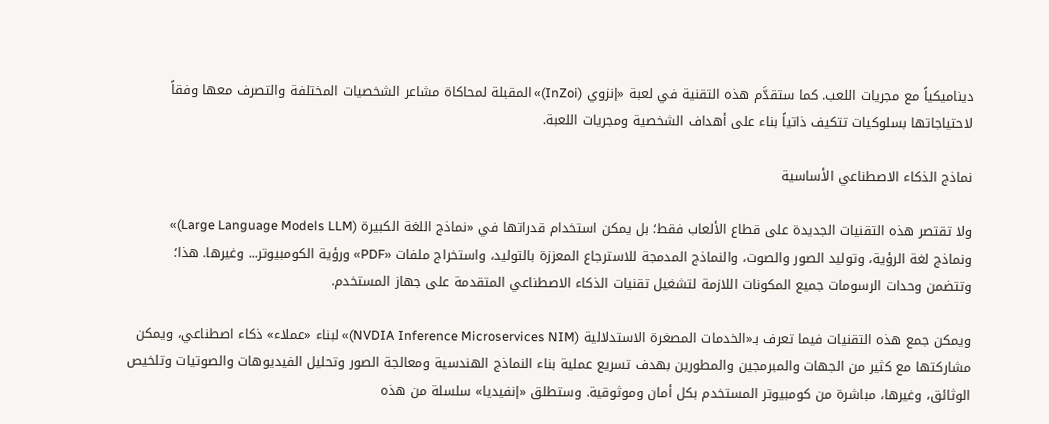ديناميكياً مع مجريات اللعب. كما ستقدَّم هذه التقنية في لعبة «إنزوي (InZoi)» المقبلة لمحاكاة مشاعر الشخصيات المختلفة والتصرف معها وفقاً لاحتياجاتها بسلوكيات تتكيف ذاتياً بناء على أهداف الشخصية ومجريات اللعبة.

نماذج الذكاء الاصطناعي الأساسية

ولا تقتصر هذه التقنيات الجديدة على قطاع الألعاب فقط؛ بل يمكن استخدام قدراتها في «نماذج اللغة الكبيرة (Large Language Models LLM)» ونماذج لغة الرؤية، وتوليد الصور والصوت، والنماذج المدمجة للاسترجاع المعززة بالتوليد، واستخراج ملفات «PDF» ورؤية الكومبيوتر... وغيرها. هذا؛ وتتضمن وحدات الرسومات جميع المكونات اللازمة لتشغيل تقنيات الذكاء الاصطناعي المتقدمة على جهاز المستخدم.

ويمكن جمع هذه التقنيات فيما تعرف بـ«الخدمات المصغرة الاستدلالية (NVDIA Inference Microservices NIM)» لبناء «عملاء» ذكاء اصطناعي، ويمكن مشاركتها مع كثير من الجهات والمبرمجين والمطورين بهدف تسريع عملية بناء النماذج الهندسية ومعالجة الصور وتحليل الفيديوهات والصوتيات وتلخيص الوثائق، وغيرها، مباشرة من كومبيوتر المستخدم بكل أمان وموثوقية. وستطلق «إنفيديا» سلسلة من هذه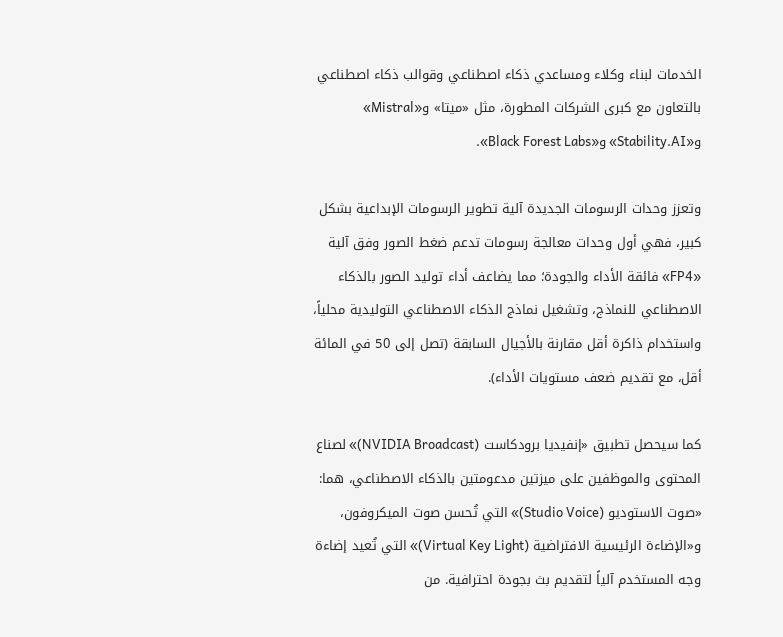الخدمات لبناء وكلاء ومساعدي ذكاء اصطناعي وقوالب ذكاء اصطناعي بالتعاون مع كبرى الشركات المطورة، مثل «ميتا» و«Mistral» و«Stability.AI» و«Black Forest Labs».

وتعزز وحدات الرسومات الجديدة آلية تطوير الرسومات الإبداعية بشكل كبير، فهي أول وحدات معالجة رسومات تدعم ضغط الصور وفق آلية «FP4» فائقة الأداء والجودة؛ مما يضاعف أداء توليد الصور بالذكاء الاصطناعي للنماذج، وتشغيل نماذج الذكاء الاصطناعي التوليدية محلياً، واستخدام ذاكرة أقل مقارنة بالأجيال السابقة (تصل إلى 50 في المائة أقل، مع تقديم ضعف مستويات الأداء).

كما سيحصل تطبيق «إنفيديا برودكاست (NVIDIA Broadcast)» لصناع المحتوى والموظفين على ميزتين مدعومتين بالذكاء الاصطناعي، هما: «صوت الاستوديو (Studio Voice)» التي تُحسن صوت الميكروفون، و«الإضاءة الرئيسية الافتراضية (Virtual Key Light)» التي تُعيد إضاءة وجه المستخدم آلياً لتقديم بث بجودة احترافية. من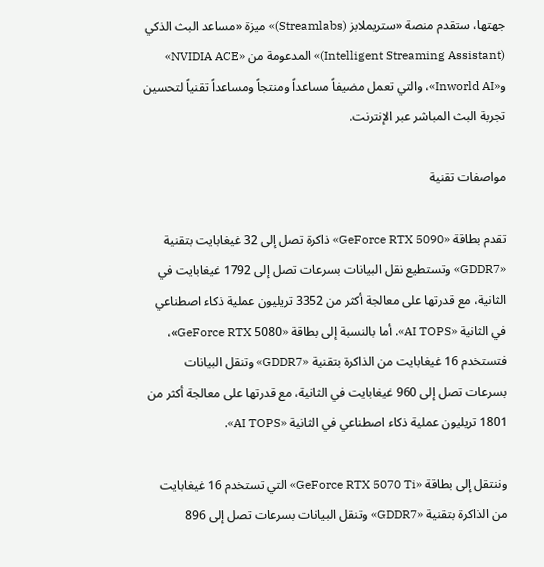جهتها، ستقدم منصة «ستريملابز (Streamlabs)» ميزة «مساعد البث الذكي (Intelligent Streaming Assistant)» المدعومة من «NVIDIA ACE» و«Inworld AI»، والتي تعمل مضيفاً مساعداً ومنتجاً ومساعداً تقنياً لتحسين تجربة البث المباشر عبر الإنترنت.

مواصفات تقنية

تقدم بطاقة «GeForce RTX 5090» ذاكرة تصل إلى 32 غيغابايت بتقنية «GDDR7» وتستطيع نقل البيانات بسرعات تصل إلى 1792 غيغابايت في الثانية، مع قدرتها على معالجة أكثر من 3352 تريليون عملية ذكاء اصطناعي في الثانية «AI TOPS». أما بالنسبة إلى بطاقة «GeForce RTX 5080»، فتستخدم 16 غيغابايت من الذاكرة بتقنية «GDDR7» وتنقل البيانات بسرعات تصل إلى 960 غيغابايت في الثانية، مع قدرتها على معالجة أكثر من 1801 تريليون عملية ذكاء اصطناعي في الثانية «AI TOPS».

وننتقل إلى بطاقة «GeForce RTX 5070 Ti» التي تستخدم 16 غيغابايت من الذاكرة بتقنية «GDDR7» وتنقل البيانات بسرعات تصل إلى 896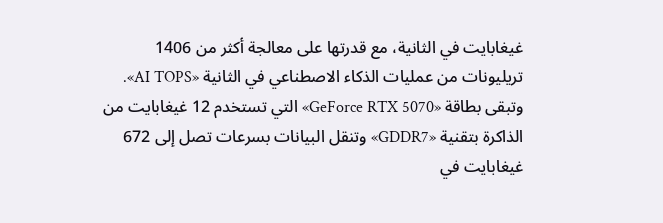غيغابايت في الثانية، مع قدرتها على معالجة أكثر من 1406 تريليونات من عمليات الذكاء الاصطناعي في الثانية «AI TOPS». وتبقى بطاقة «GeForce RTX 5070» التي تستخدم 12 غيغابايت من الذاكرة بتقنية «GDDR7» وتنقل البيانات بسرعات تصل إلى 672 غيغابايت في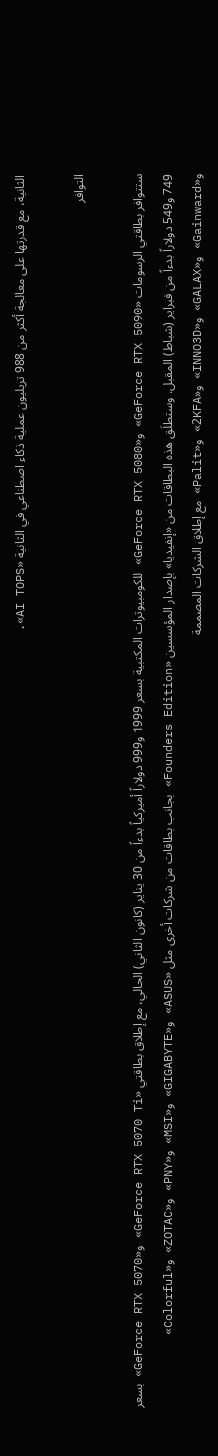الثانية، مع قدرتها على معالجة أكثر من 988 تريليون عملية ذكاء اصطناعي في الثانية «AI TOPS».

التوافر

ستتوافر بطاقتي الرسومات «GeForce RTX 5090» و«GeForce RTX 5080» للكومبيوترات المكتبية بسعر 1999 و999 دولاراً أميركياً بدءاً من 30 يناير (كانون الثاني) الحالي، مع إطلاق بطاقتي «GeForce RTX 5070 Ti» و«GeForce RTX 5070» بسعر 749 و549 دولاراً بدءاً من فبراير (شباط) المقبل. وستطلَق هذه البطاقات من «إنفيديا» بإصدار المؤسسين «Founders Edition» بجانب بطاقات من شركات أخرى مثل «ASUS» و«GIGABYTE» و«MSI» و«PNY» و«ZOTAC» و«Colorful» و«Gainward» و«GALAX» و«INNO3D» و«2KFA» و«Palit» مع إطلاق الشركات المصممة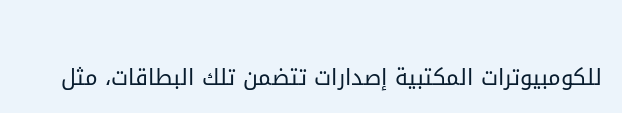للكومبيوترات المكتبية إصدارات تتضمن تلك البطاقات، مثل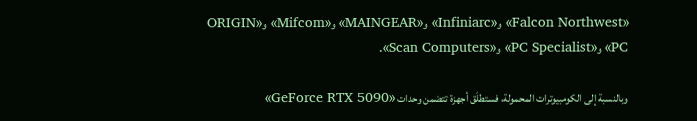«Falcon Northwest» و«Infiniarc» و«MAINGEAR» و«Mifcom» و«ORIGIN PC» و«PC Specialist» و«Scan Computers».

وبالنسبة إلى الكومبيوترات المحمولة، فستطلَق أجهزة تتضمن وحدات «GeForce RTX 5090»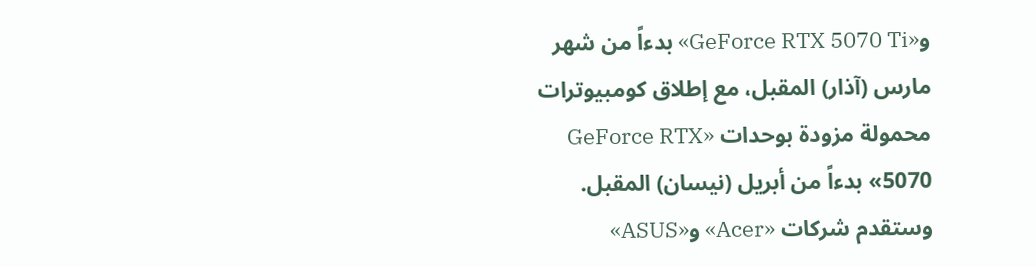و«GeForce RTX 5070 Ti» بدءاً من شهر مارس (آذار) المقبل، مع إطلاق كومبيوترات محمولة مزودة بوحدات «GeForce RTX 5070» بدءاً من أبريل (نيسان) المقبل. وستقدم شركات «Acer» و«ASUS»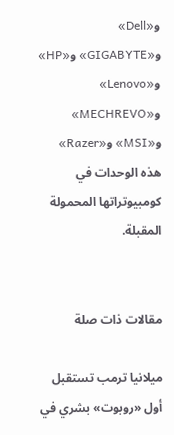و«Dell» و«GIGABYTE» و«HP» و«Lenovo» و«MECHREVO» و«MSI» و«Razer» هذه الوحدات في كومبيوتراتها المحمولة المقبلة.


مقالات ذات صلة

ميلانيا ترمب تستقبل أول «روبوت» بشري في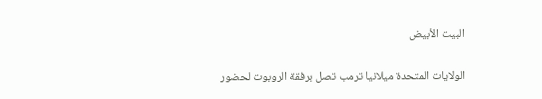البيت الأبيض

الولايات المتحدة ميلانيا ترمب تصل برفقة الروبوت لحضور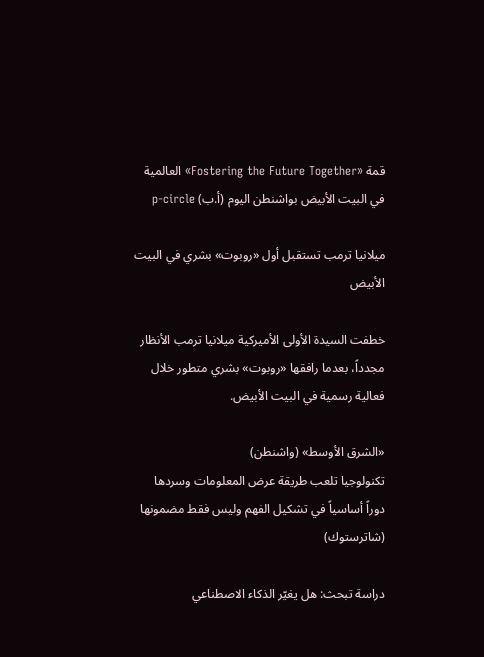قمة «Fostering the Future Together» العالمية في البيت الأبيض بواشنطن اليوم (أ.ب) p-circle

ميلانيا ترمب تستقبل أول «روبوت» بشري في البيت الأبيض

خطفت السيدة الأولى الأميركية ميلانيا ترمب الأنظار مجدداً، بعدما رافقها «روبوت» بشري متطور خلال فعالية رسمية في البيت الأبيض.

«الشرق الأوسط» (واشنطن)
تكنولوجيا تلعب طريقة عرض المعلومات وسردها دوراً أساسياً في تشكيل الفهم وليس فقط مضمونها (شاترستوك)

دراسة تبحث: هل يغيّر الذكاء الاصطناعي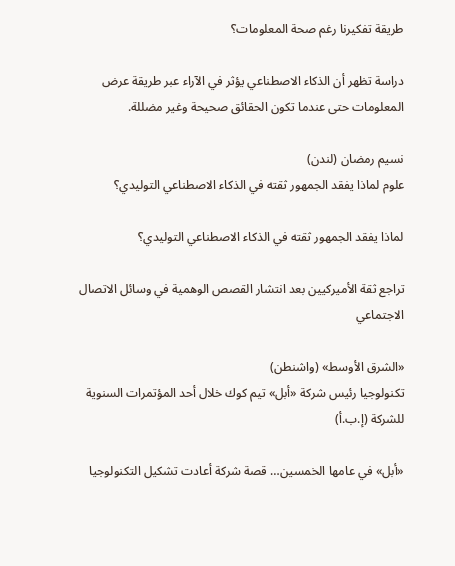طريقة تفكيرنا رغم صحة المعلومات؟

دراسة تظهر أن الذكاء الاصطناعي يؤثر في الآراء عبر طريقة عرض المعلومات حتى عندما تكون الحقائق صحيحة وغير مضللة.

نسيم رمضان (لندن)
علوم لماذا يفقد الجمهور ثقته في الذكاء الاصطناعي التوليدي؟

لماذا يفقد الجمهور ثقته في الذكاء الاصطناعي التوليدي؟

تراجع ثقة الأميركيين بعد انتشار القصص الوهمية في وسائل الاتصال الاجتماعي

«الشرق الأوسط» (واشنطن)
تكنولوجيا رئيس شركة «أبل» تيم كوك خلال أحد المؤتمرات السنوية للشركة (إ.ب.أ)

«أبل» في عامها الخمسين… قصة شركة أعادت تشكيل التكنولوجيا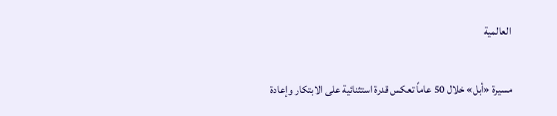العالمية

مسيرة «أبل» خلال 50 عاماً تعكس قدرة استثنائية على الابتكار وإعادة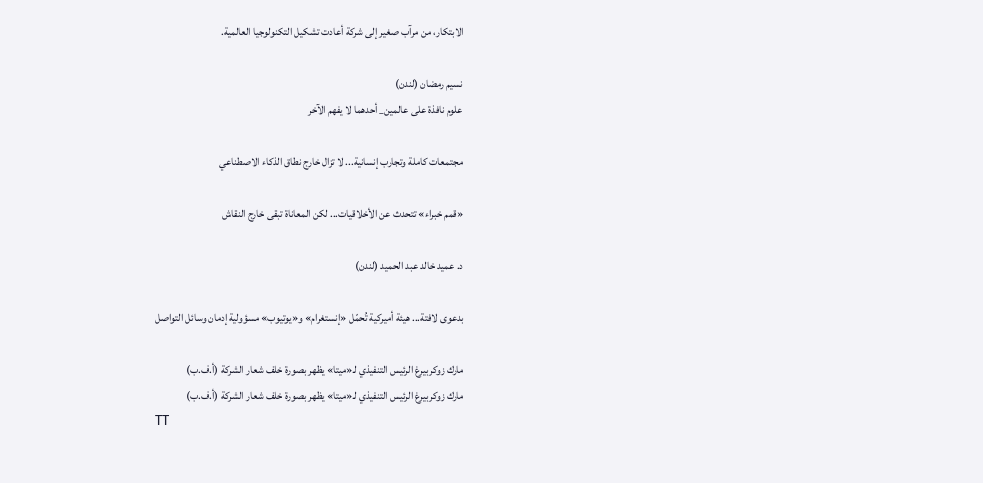الابتكار، من مرآب صغير إلى شركة أعادت تشكيل التكنولوجيا العالمية.

نسيم رمضان (لندن)
علوم نافذة على عالمين_ أحدهما لا يفهم الآخر

مجتمعات كاملة وتجارب إنسانية... لا تزال خارج نطاق الذكاء الاصطناعي

«قمم خبراء» تتحدث عن الأخلاقيات... لكن المعاناة تبقى خارج النقاش

د. عميد خالد عبد الحميد (لندن)

بدعوى لافتة... هيئة أميركية تُحمّل «إنستغرام» و«يوتيوب» مسؤولية إدمان وسائل التواصل

مارك زوكربيرغ الرئيس التنفيذي لـ«ميتا» يظهر بصورة خلف شعار الشركة (أ.ف.ب)
مارك زوكربيرغ الرئيس التنفيذي لـ«ميتا» يظهر بصورة خلف شعار الشركة (أ.ف.ب)
TT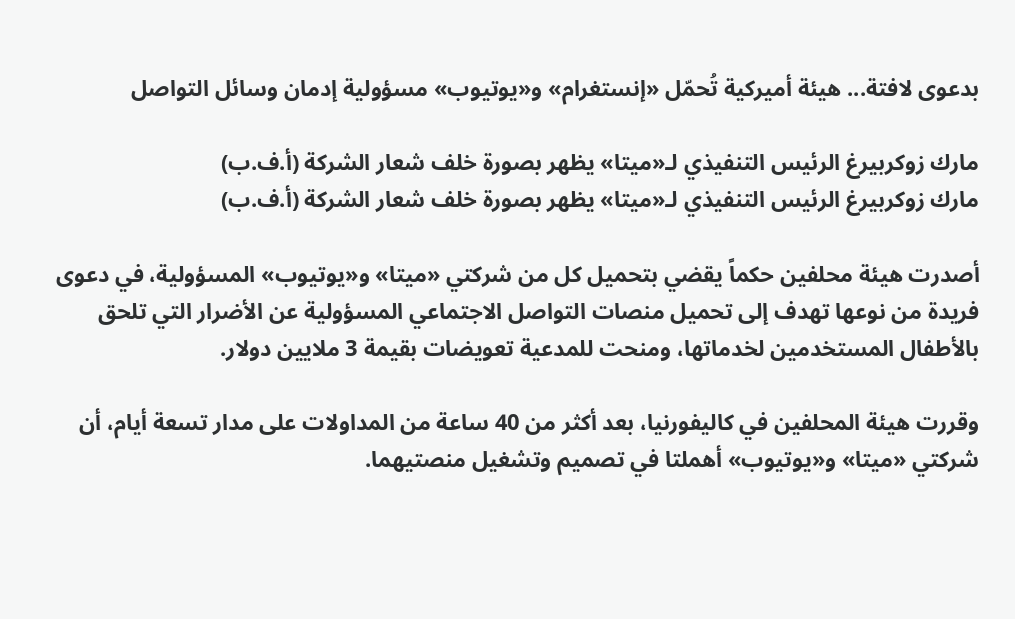بدعوى لافتة... هيئة أميركية تُحمّل «إنستغرام» و«يوتيوب» مسؤولية إدمان وسائل التواصل

مارك زوكربيرغ الرئيس التنفيذي لـ«ميتا» يظهر بصورة خلف شعار الشركة (أ.ف.ب)
مارك زوكربيرغ الرئيس التنفيذي لـ«ميتا» يظهر بصورة خلف شعار الشركة (أ.ف.ب)

أصدرت هيئة محلفين حكماً يقضي بتحميل كل من شركتي «ميتا» و«يوتيوب» المسؤولية، في دعوى فريدة من نوعها تهدف إلى تحميل منصات التواصل الاجتماعي المسؤولية عن الأضرار التي تلحق بالأطفال المستخدمين لخدماتها، ومنحت للمدعية تعويضات بقيمة 3 ملايين دولار.

وقررت هيئة المحلفين في كاليفورنيا، بعد أكثر من 40 ساعة من المداولات على مدار تسعة أيام، أن شركتي «ميتا» و«يوتيوب» أهملتا في تصميم وتشغيل منصتيهما.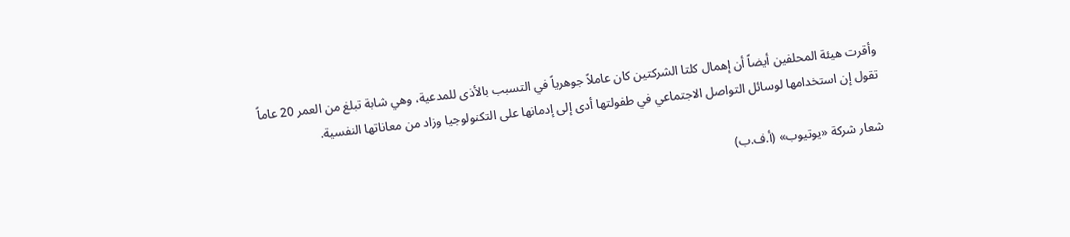وأقرت هيئة المحلفين أيضاً أن إهمال كلتا الشركتين كان عاملاً جوهرياً في التسبب بالأذى للمدعية، وهي شابة تبلغ من العمر 20 عاماً تقول إن استخدامها لوسائل التواصل الاجتماعي في طفولتها أدى إلى إدمانها على التكنولوجيا وزاد من معاناتها النفسية.

شعار شركة «يوتيوب» (أ.ف.ب)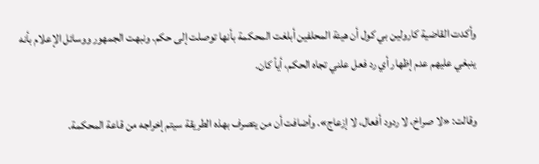وأكدت القاضية كارولين بي كول أن هيئة المحلفين أبلغت المحكمة بأنها توصلت إلى حكم. ونبهت الجمهور ووسائل الإعلام بأنه ينبغي عليهم عدم إظهار أي رد فعل علني تجاه الحكم، أياً كان.

وقالت: «لا صراخ، لا ردود أفعال، لا إزعاج». وأضافت أن من يتصرف بهذه الطريقة سيتم إخراجه من قاعة المحكمة.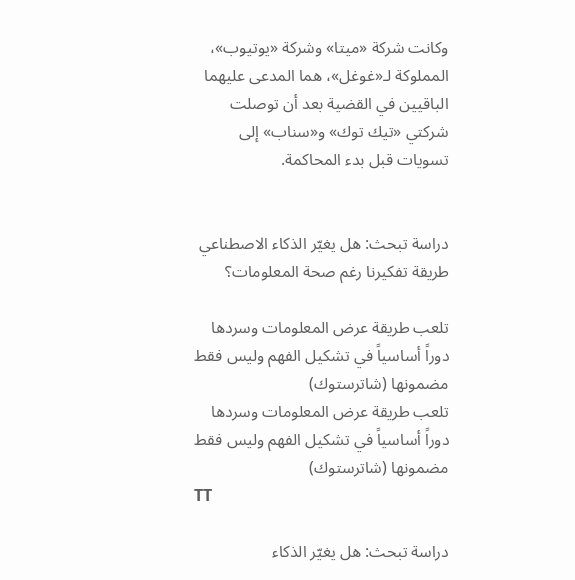وكانت شركة «ميتا» وشركة «يوتيوب»، المملوكة لـ«غوغل»، هما المدعى عليهما الباقيين في القضية بعد أن توصلت شركتي «تيك توك» و«سناب» إلى تسويات قبل بدء المحاكمة.


دراسة تبحث: هل يغيّر الذكاء الاصطناعي طريقة تفكيرنا رغم صحة المعلومات؟

تلعب طريقة عرض المعلومات وسردها دوراً أساسياً في تشكيل الفهم وليس فقط مضمونها (شاترستوك)
تلعب طريقة عرض المعلومات وسردها دوراً أساسياً في تشكيل الفهم وليس فقط مضمونها (شاترستوك)
TT

دراسة تبحث: هل يغيّر الذكاء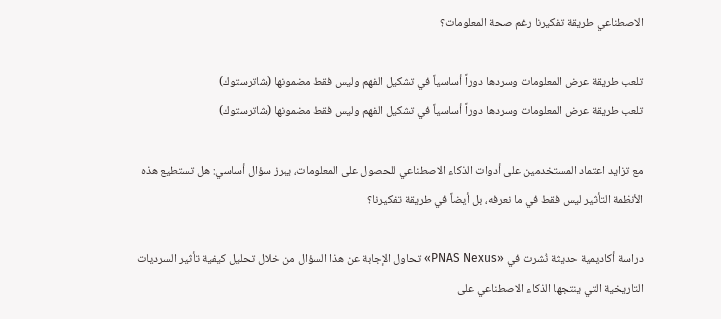الاصطناعي طريقة تفكيرنا رغم صحة المعلومات؟

تلعب طريقة عرض المعلومات وسردها دوراً أساسياً في تشكيل الفهم وليس فقط مضمونها (شاترستوك)
تلعب طريقة عرض المعلومات وسردها دوراً أساسياً في تشكيل الفهم وليس فقط مضمونها (شاترستوك)

مع تزايد اعتماد المستخدمين على أدوات الذكاء الاصطناعي للحصول على المعلومات، يبرز سؤال أساسي: هل تستطيع هذه الأنظمة التأثير ليس فقط في ما نعرفه، بل أيضاً في طريقة تفكيرنا؟

دراسة أكاديمية حديثة نُشرت في «PNAS Nexus» تحاول الإجابة عن هذا السؤال من خلال تحليل كيفية تأثير السرديات التاريخية التي ينتجها الذكاء الاصطناعي على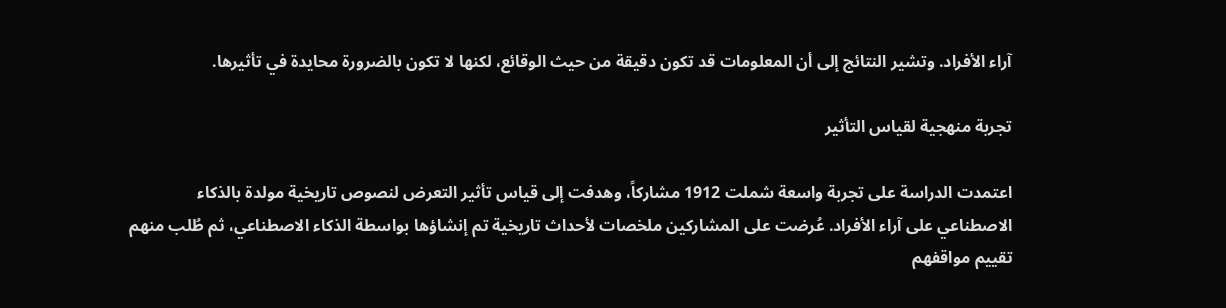آراء الأفراد. وتشير النتائج إلى أن المعلومات قد تكون دقيقة من حيث الوقائع، لكنها لا تكون بالضرورة محايدة في تأثيرها.

تجربة منهجية لقياس التأثير

اعتمدت الدراسة على تجربة واسعة شملت 1912 مشاركاً، وهدفت إلى قياس تأثير التعرض لنصوص تاريخية مولدة بالذكاء الاصطناعي على آراء الأفراد. عُرضت على المشاركين ملخصات لأحداث تاريخية تم إنشاؤها بواسطة الذكاء الاصطناعي، ثم طُلب منهم تقييم مواقفهم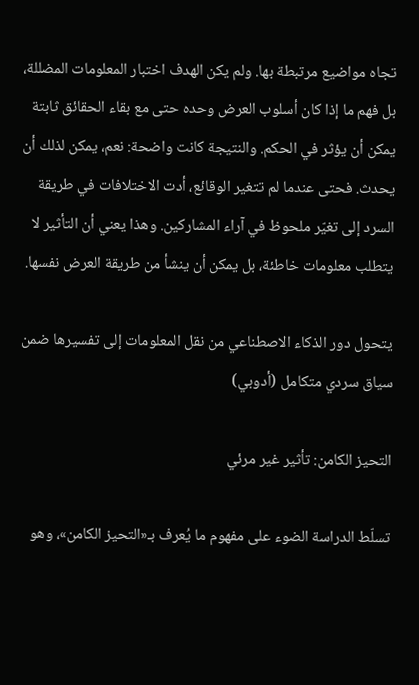تجاه مواضيع مرتبطة بها. ولم يكن الهدف اختبار المعلومات المضللة، بل فهم ما إذا كان أسلوب العرض وحده حتى مع بقاء الحقائق ثابتة يمكن أن يؤثر في الحكم. والنتيجة كانت واضحة: نعم، يمكن لذلك أن يحدث. فحتى عندما لم تتغير الوقائع، أدت الاختلافات في طريقة السرد إلى تغيّر ملحوظ في آراء المشاركين. وهذا يعني أن التأثير لا يتطلب معلومات خاطئة، بل يمكن أن ينشأ من طريقة العرض نفسها.

يتحول دور الذكاء الاصطناعي من نقل المعلومات إلى تفسيرها ضمن سياق سردي متكامل (أدوبي)

التحيز الكامن: تأثير غير مرئي

تسلّط الدراسة الضوء على مفهوم ما يُعرف بـ«التحيز الكامن»، وهو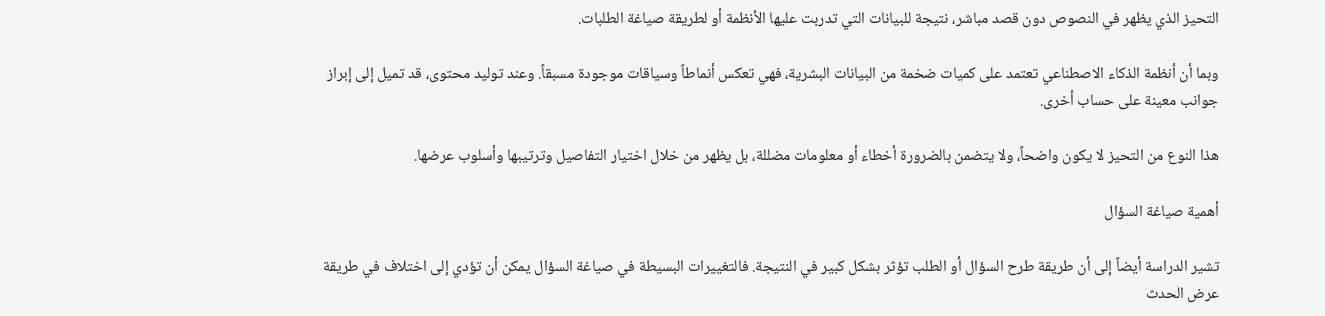التحيز الذي يظهر في النصوص دون قصد مباشر، نتيجة للبيانات التي تدربت عليها الأنظمة أو لطريقة صياغة الطلبات.

وبما أن أنظمة الذكاء الاصطناعي تعتمد على كميات ضخمة من البيانات البشرية، فهي تعكس أنماطاً وسياقات موجودة مسبقاً. وعند توليد محتوى، قد تميل إلى إبراز جوانب معينة على حساب أخرى.

هذا النوع من التحيز لا يكون واضحاً، ولا يتضمن بالضرورة أخطاء أو معلومات مضللة، بل يظهر من خلال اختيار التفاصيل وترتيبها وأسلوب عرضها.

أهمية صياغة السؤال

تشير الدراسة أيضاً إلى أن طريقة طرح السؤال أو الطلب تؤثر بشكل كبير في النتيجة. فالتغييرات البسيطة في صياغة السؤال يمكن أن تؤدي إلى اختلاف في طريقة عرض الحدث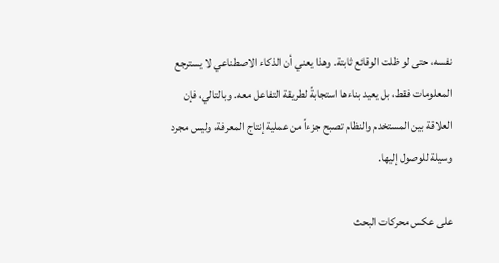نفسه، حتى لو ظلت الوقائع ثابتة. وهذا يعني أن الذكاء الاصطناعي لا يسترجع المعلومات فقط، بل يعيد بناءها استجابةً لطريقة التفاعل معه. وبالتالي، فإن العلاقة بين المستخدم والنظام تصبح جزءاً من عملية إنتاج المعرفة، وليس مجرد وسيلة للوصول إليها.

على عكس محركات البحث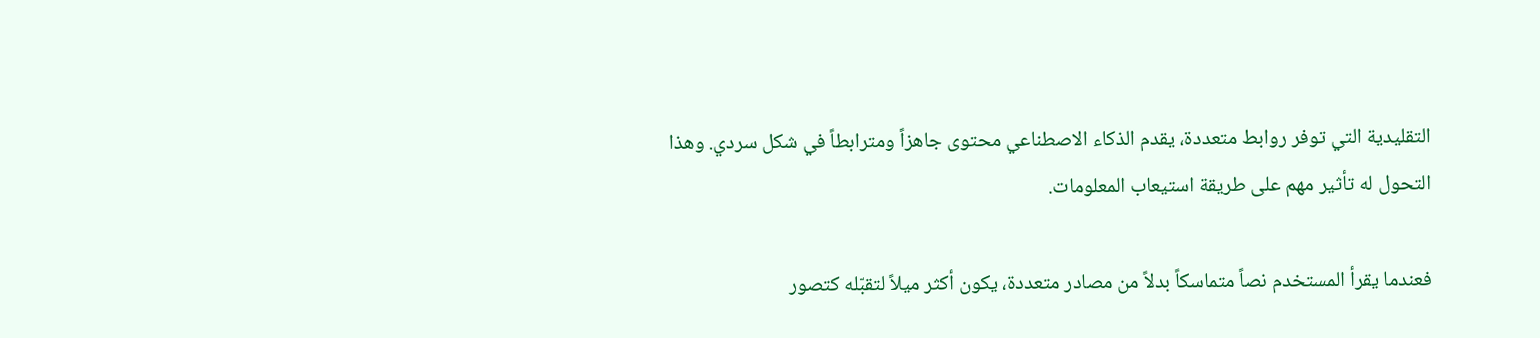التقليدية التي توفر روابط متعددة، يقدم الذكاء الاصطناعي محتوى جاهزاً ومترابطاً في شكل سردي. وهذا التحول له تأثير مهم على طريقة استيعاب المعلومات.

فعندما يقرأ المستخدم نصاً متماسكاً بدلاً من مصادر متعددة، يكون أكثر ميلاً لتقبّله كتصور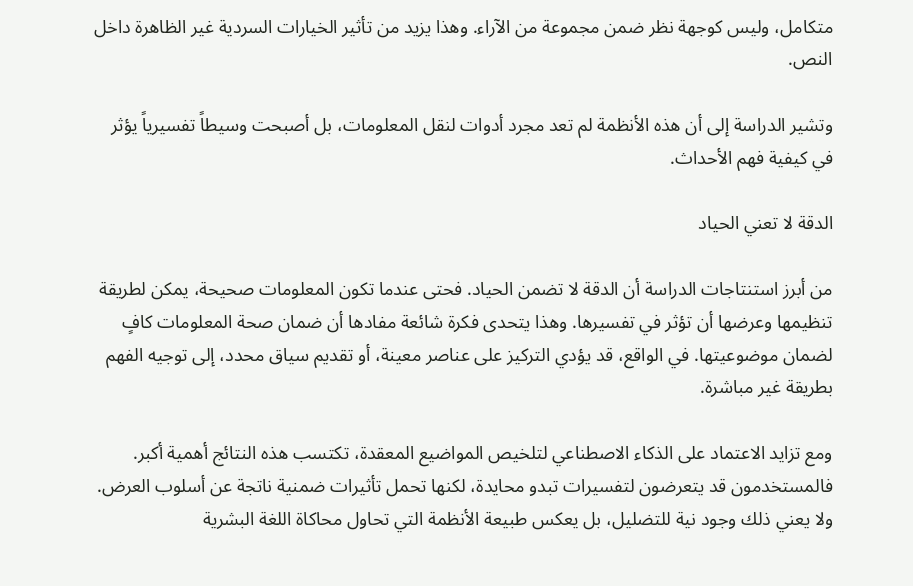متكامل، وليس كوجهة نظر ضمن مجموعة من الآراء. وهذا يزيد من تأثير الخيارات السردية غير الظاهرة داخل النص.

وتشير الدراسة إلى أن هذه الأنظمة لم تعد مجرد أدوات لنقل المعلومات، بل أصبحت وسيطاً تفسيرياً يؤثر في كيفية فهم الأحداث.

الدقة لا تعني الحياد

من أبرز استنتاجات الدراسة أن الدقة لا تضمن الحياد. فحتى عندما تكون المعلومات صحيحة، يمكن لطريقة تنظيمها وعرضها أن تؤثر في تفسيرها. وهذا يتحدى فكرة شائعة مفادها أن ضمان صحة المعلومات كافٍ لضمان موضوعيتها. في الواقع، قد يؤدي التركيز على عناصر معينة، أو تقديم سياق محدد، إلى توجيه الفهم بطريقة غير مباشرة.

ومع تزايد الاعتماد على الذكاء الاصطناعي لتلخيص المواضيع المعقدة، تكتسب هذه النتائج أهمية أكبر. فالمستخدمون قد يتعرضون لتفسيرات تبدو محايدة، لكنها تحمل تأثيرات ضمنية ناتجة عن أسلوب العرض. ولا يعني ذلك وجود نية للتضليل، بل يعكس طبيعة الأنظمة التي تحاول محاكاة اللغة البشرية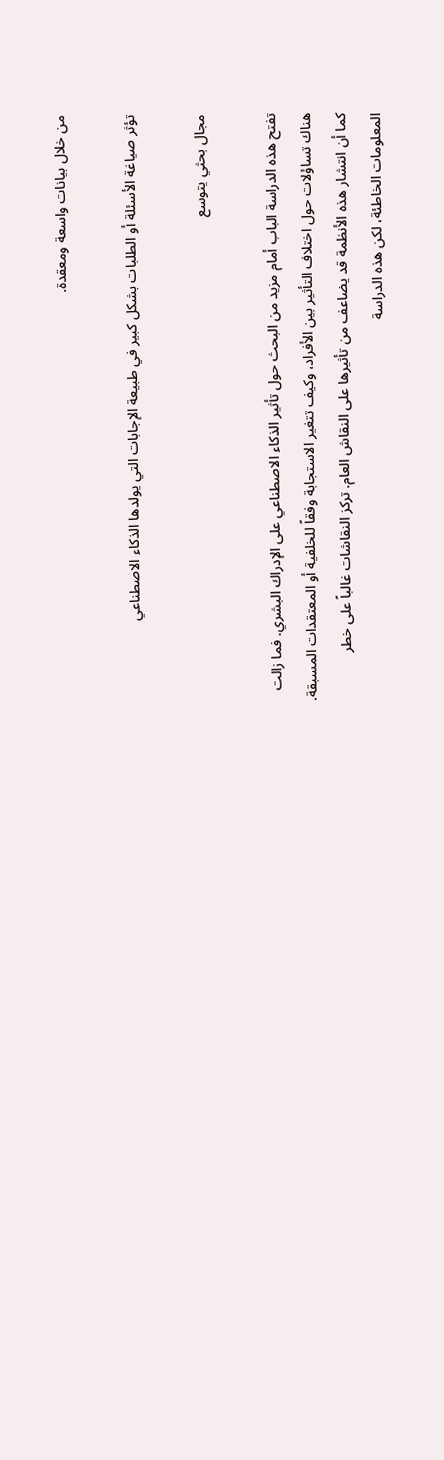من خلال بيانات واسعة ومعقدة.

تؤثر صياغة الأسئلة أو الطلبات بشكل كبير في طبيعة الإجابات التي يولدها الذكاء الاصطناعي

مجال بحثي يتوسع

تفتح هذه الدراسة الباب أمام مزيد من البحث حول تأثير الذكاء الاصطناعي على الإدراك البشري. فما زالت هناك تساؤلات حول اختلاف التأثير بين الأفراد، وكيف تتغير الاستجابة وفقاً للخلفية أو المعتقدات المسبقة. كما أن انتشار هذه الأنظمة قد يضاعف من تأثيرها على النقاش العام. تركز النقاشات غالباً على خطر المعلومات الخاطئة، لكن هذه الدراسة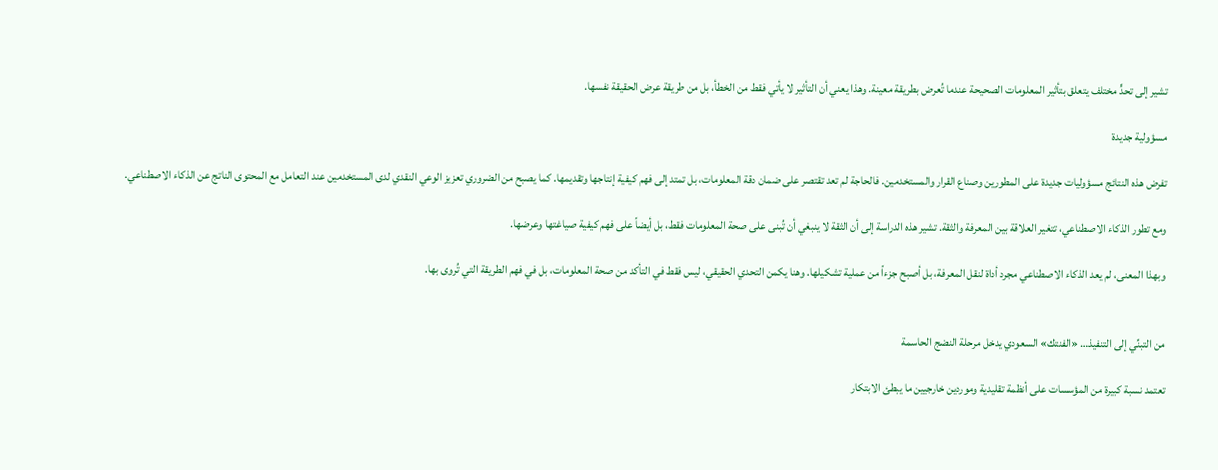تشير إلى تحدٍّ مختلف يتعلق بتأثير المعلومات الصحيحة عندما تُعرض بطريقة معينة. وهذا يعني أن التأثير لا يأتي فقط من الخطأ، بل من طريقة عرض الحقيقة نفسها.

مسؤولية جديدة

تفرض هذه النتائج مسؤوليات جديدة على المطورين وصناع القرار والمستخدمين. فالحاجة لم تعد تقتصر على ضمان دقة المعلومات، بل تمتد إلى فهم كيفية إنتاجها وتقديمها. كما يصبح من الضروري تعزيز الوعي النقدي لدى المستخدمين عند التعامل مع المحتوى الناتج عن الذكاء الاصطناعي.

ومع تطور الذكاء الاصطناعي، تتغير العلاقة بين المعرفة والثقة. تشير هذه الدراسة إلى أن الثقة لا ينبغي أن تُبنى على صحة المعلومات فقط، بل أيضاً على فهم كيفية صياغتها وعرضها.

وبهذا المعنى، لم يعد الذكاء الاصطناعي مجرد أداة لنقل المعرفة، بل أصبح جزءاً من عملية تشكيلها. وهنا يكمن التحدي الحقيقي، ليس فقط في التأكد من صحة المعلومات، بل في فهم الطريقة التي تُروى بها.


من التبنِّي إلى التنفيذ… «الفنتك» السعودي يدخل مرحلة النضج الحاسمة

تعتمد نسبة كبيرة من المؤسسات على أنظمة تقليدية وموردين خارجيين ما يبطئ الابتكار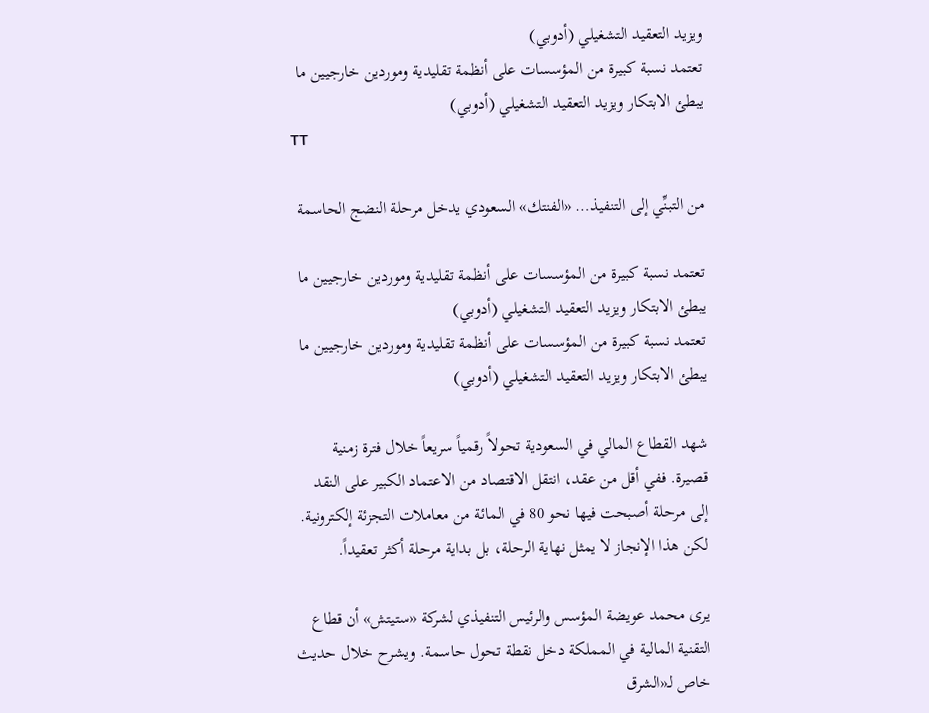ويزيد التعقيد التشغيلي (أدوبي)
تعتمد نسبة كبيرة من المؤسسات على أنظمة تقليدية وموردين خارجيين ما يبطئ الابتكار ويزيد التعقيد التشغيلي (أدوبي)
TT

من التبنِّي إلى التنفيذ… «الفنتك» السعودي يدخل مرحلة النضج الحاسمة

تعتمد نسبة كبيرة من المؤسسات على أنظمة تقليدية وموردين خارجيين ما يبطئ الابتكار ويزيد التعقيد التشغيلي (أدوبي)
تعتمد نسبة كبيرة من المؤسسات على أنظمة تقليدية وموردين خارجيين ما يبطئ الابتكار ويزيد التعقيد التشغيلي (أدوبي)

شهد القطاع المالي في السعودية تحولاً رقمياً سريعاً خلال فترة زمنية قصيرة. ففي أقل من عقد، انتقل الاقتصاد من الاعتماد الكبير على النقد إلى مرحلة أصبحت فيها نحو 80 في المائة من معاملات التجزئة إلكترونية. لكن هذا الإنجاز لا يمثل نهاية الرحلة، بل بداية مرحلة أكثر تعقيداً.

يرى محمد عويضة المؤسس والرئيس التنفيذي لشركة «ستيتش» أن قطاع التقنية المالية في المملكة دخل نقطة تحول حاسمة. ويشرح خلال حديث خاص لـ«الشرق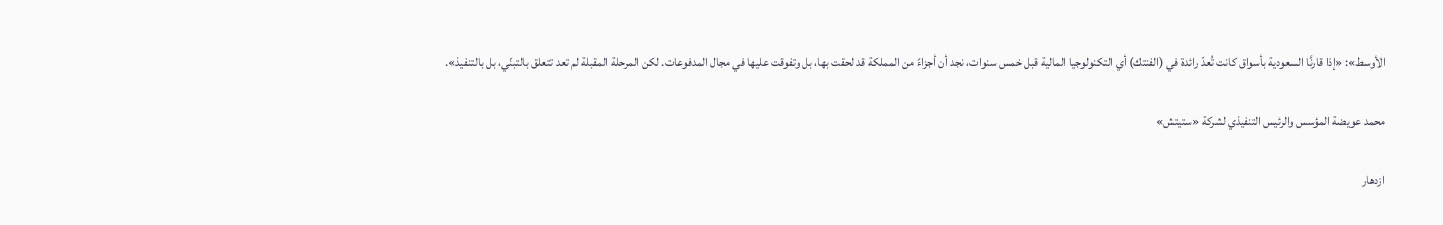الأوسط»: «إذا قارنَّا السعودية بأسواق كانت تُعدّ رائدة في (الفنتك) أي التكنولوجيا المالية قبل خمس سنوات، نجد أن أجزاءً من المملكة قد لحقت بها، بل وتفوقت عليها في مجال المدفوعات. لكن المرحلة المقبلة لم تعد تتعلق بالتبنّي، بل بالتنفيذ».

محمد عويضة المؤسس والرئيس التنفيذي لشركة «ستيتش»

ازدهار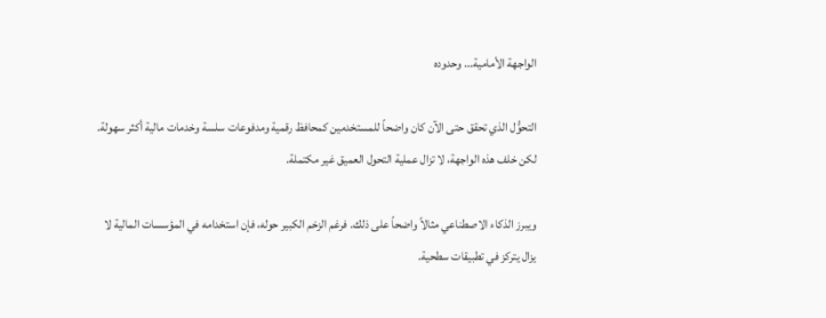الواجهة الأمامية... وحدوده

التحوُّل الذي تحقق حتى الآن كان واضحاً للمستخدمين كمحافظ رقمية ومدفوعات سلسة وخدمات مالية أكثر سهولة. لكن خلف هذه الواجهة، لا تزال عملية التحول العميق غير مكتملة.

ويبرز الذكاء الاصطناعي مثالاً واضحاً على ذلك. فرغم الزخم الكبير حوله، فإن استخدامه في المؤسسات المالية لا يزال يتركز في تطبيقات سطحية.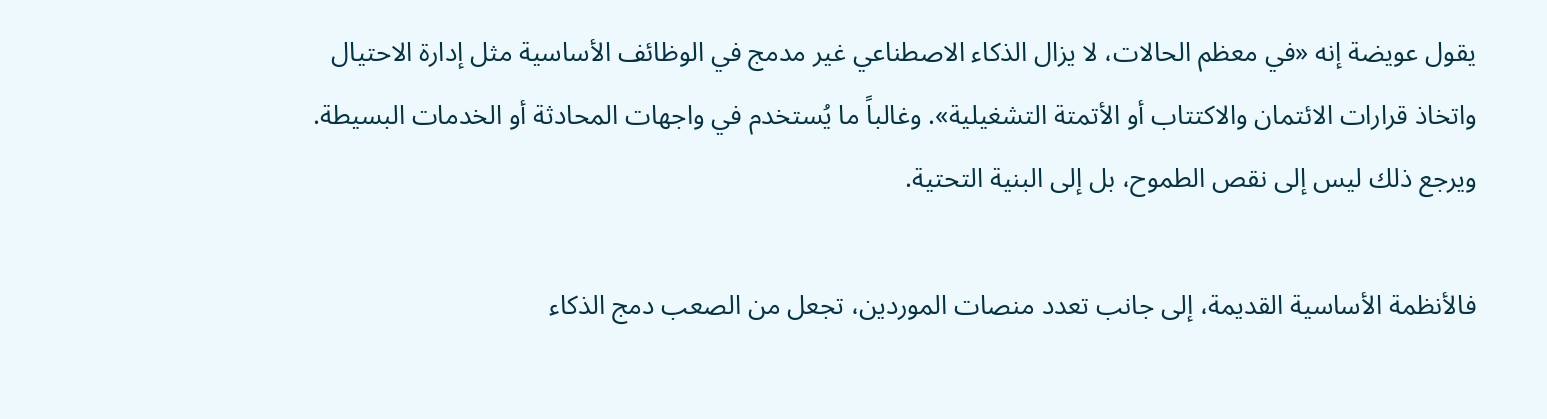يقول عويضة إنه «في معظم الحالات، لا يزال الذكاء الاصطناعي غير مدمج في الوظائف الأساسية مثل إدارة الاحتيال واتخاذ قرارات الائتمان والاكتتاب أو الأتمتة التشغيلية». وغالباً ما يُستخدم في واجهات المحادثة أو الخدمات البسيطة. ويرجع ذلك ليس إلى نقص الطموح، بل إلى البنية التحتية.

فالأنظمة الأساسية القديمة، إلى جانب تعدد منصات الموردين، تجعل من الصعب دمج الذكاء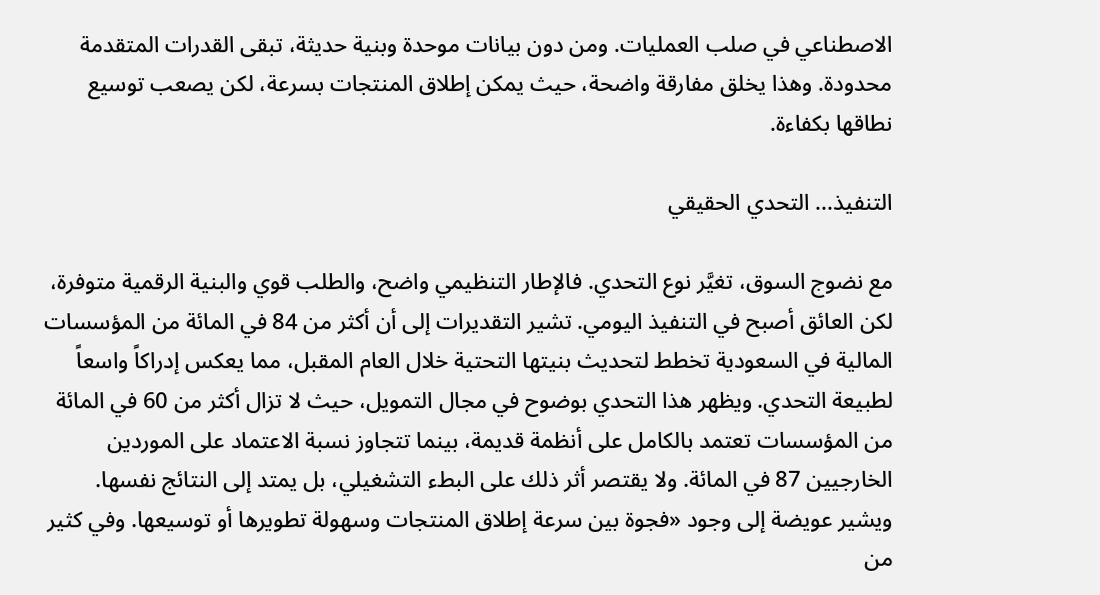الاصطناعي في صلب العمليات. ومن دون بيانات موحدة وبنية حديثة، تبقى القدرات المتقدمة محدودة. وهذا يخلق مفارقة واضحة، حيث يمكن إطلاق المنتجات بسرعة، لكن يصعب توسيع نطاقها بكفاءة.

التنفيذ... التحدي الحقيقي

مع نضوج السوق، تغيَّر نوع التحدي. فالإطار التنظيمي واضح، والطلب قوي والبنية الرقمية متوفرة، لكن العائق أصبح في التنفيذ اليومي. تشير التقديرات إلى أن أكثر من 84 في المائة من المؤسسات المالية في السعودية تخطط لتحديث بنيتها التحتية خلال العام المقبل، مما يعكس إدراكاً واسعاً لطبيعة التحدي. ويظهر هذا التحدي بوضوح في مجال التمويل، حيث لا تزال أكثر من 60 في المائة من المؤسسات تعتمد بالكامل على أنظمة قديمة، بينما تتجاوز نسبة الاعتماد على الموردين الخارجيين 87 في المائة. ولا يقتصر أثر ذلك على البطء التشغيلي، بل يمتد إلى النتائج نفسها. ويشير عويضة إلى وجود «فجوة بين سرعة إطلاق المنتجات وسهولة تطويرها أو توسيعها. وفي كثير من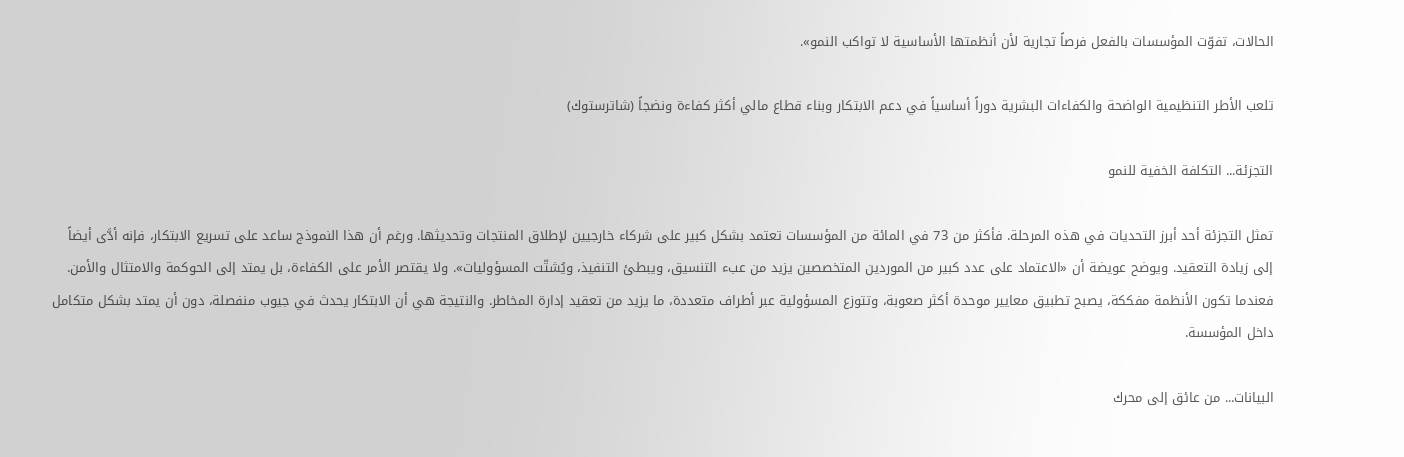الحالات، تفوّت المؤسسات بالفعل فرصاً تجارية لأن أنظمتها الأساسية لا تواكب النمو».

تلعب الأطر التنظيمية الواضحة والكفاءات البشرية دوراً أساسياً في دعم الابتكار وبناء قطاع مالي أكثر كفاءة ونضجاً (شاترستوك)

التجزئة... التكلفة الخفية للنمو

تمثل التجزئة أحد أبرز التحديات في هذه المرحلة. فأكثر من 73 في المائة من المؤسسات تعتمد بشكل كبير على شركاء خارجيين لإطلاق المنتجات وتحديثها. ورغم أن هذا النموذج ساعد على تسريع الابتكار، فإنه أدَّى أيضاً إلى زيادة التعقيد. ويوضح عويضة أن «الاعتماد على عدد كبير من الموردين المتخصصين يزيد من عبء التنسيق، ويبطئ التنفيذ، ويُشتّت المسؤوليات». ولا يقتصر الأمر على الكفاءة، بل يمتد إلى الحوكمة والامتثال والأمن. فعندما تكون الأنظمة مفككة، يصبح تطبيق معايير موحدة أكثر صعوبة، وتتوزع المسؤولية عبر أطراف متعددة، ما يزيد من تعقيد إدارة المخاطر. والنتيجة هي أن الابتكار يحدث في جيوب منفصلة، دون أن يمتد بشكل متكامل داخل المؤسسة.

البيانات... من عائق إلى محرك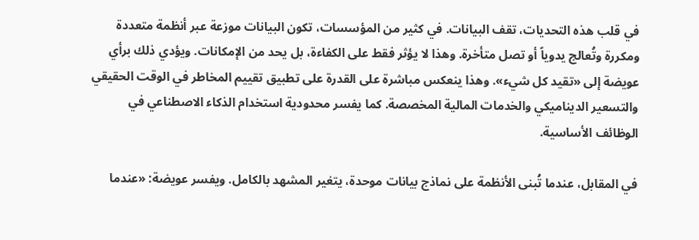في قلب هذه التحديات، تقف البيانات. في كثير من المؤسسات، تكون البيانات موزعة عبر أنظمة متعددة ومكررة وتُعالج يدوياً أو تصل متأخرة. وهذا لا يؤثر فقط على الكفاءة، بل يحد من الإمكانات. ويؤدي ذلك برأي عويضة إلى «تقيد كل شيء». وهذا ينعكس مباشرة على القدرة على تطبيق تقييم المخاطر في الوقت الحقيقي والتسعير الديناميكي والخدمات المالية المخصصة. كما يفسر محدودية استخدام الذكاء الاصطناعي في الوظائف الأساسية.

في المقابل، عندما تُبنى الأنظمة على نماذج بيانات موحدة، يتغير المشهد بالكامل. ويفسر عويضة: «عندما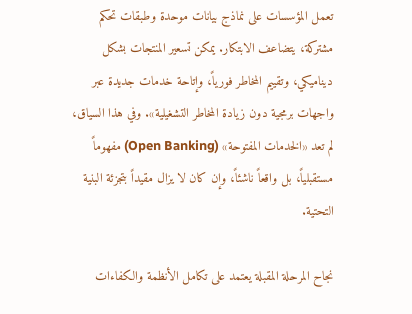تعمل المؤسسات على نماذج بيانات موحدة وطبقات تحكم مشتركة، يتضاعف الابتكار. يمكن تسعير المنتجات بشكل ديناميكي، وتقييم المخاطر فورياً، وإتاحة خدمات جديدة عبر واجهات برمجية دون زيادة المخاطر التشغيلية». وفي هذا السياق، لم تعد «الخدمات المفتوحة» (Open Banking) مفهوماً مستقبلياً، بل واقعاً ناشئاً، وإن كان لا يزال مقيداً بتجزئة البنية التحتية.

نجاح المرحلة المقبلة يعتمد على تكامل الأنظمة والكفاءات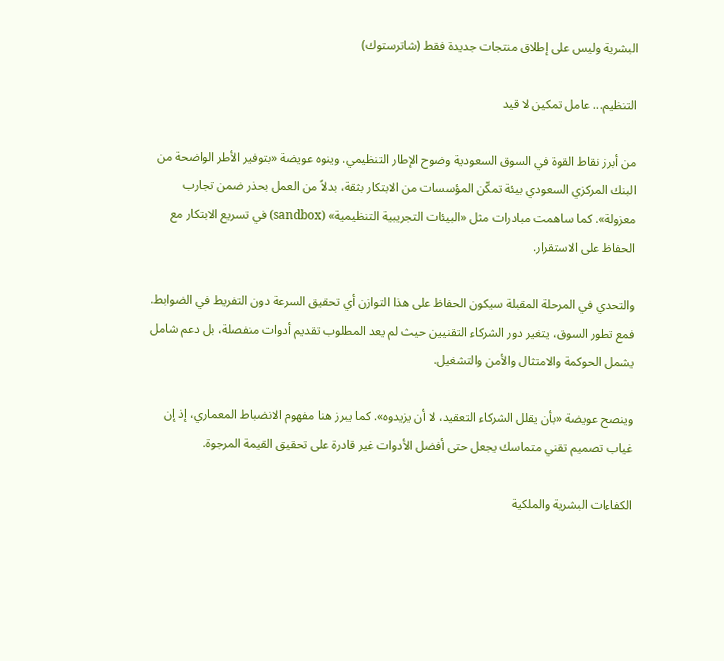البشرية وليس على إطلاق منتجات جديدة فقط (شاترستوك)

التنظيم... عامل تمكين لا قيد

من أبرز نقاط القوة في السوق السعودية وضوح الإطار التنظيمي. وينوه عويضة «بتوفير الأطر الواضحة من البنك المركزي السعودي بيئة تمكّن المؤسسات من الابتكار بثقة، بدلاً من العمل بحذر ضمن تجارب معزولة». كما ساهمت مبادرات مثل «البيئات التجريبية التنظيمية» (sandbox) في تسريع الابتكار مع الحفاظ على الاستقرار.

والتحدي في المرحلة المقبلة سيكون الحفاظ على هذا التوازن أي تحقيق السرعة دون التفريط في الضوابط. فمع تطور السوق، يتغير دور الشركاء التقنيين حيث لم يعد المطلوب تقديم أدوات منفصلة، بل دعم شامل يشمل الحوكمة والامتثال والأمن والتشغيل.

وينصح عويضة «بأن يقلل الشركاء التعقيد، لا أن يزيدوه». كما يبرز هنا مفهوم الانضباط المعماري، إذ إن غياب تصميم تقني متماسك يجعل حتى أفضل الأدوات غير قادرة على تحقيق القيمة المرجوة.

الكفاءات البشرية والملكية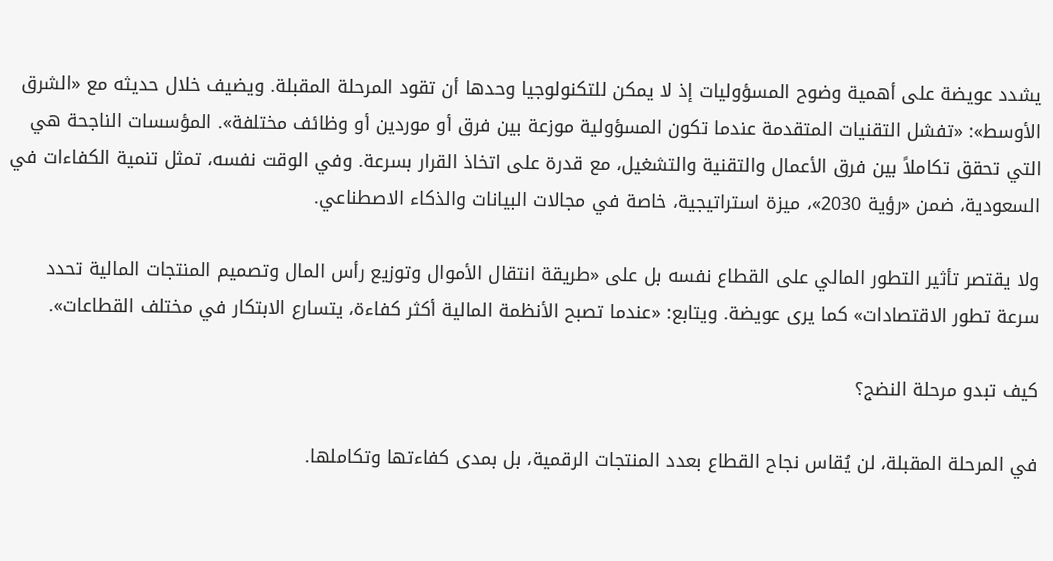يشدد عويضة على أهمية وضوح المسؤوليات إذ لا يمكن للتكنولوجيا وحدها أن تقود المرحلة المقبلة. ويضيف خلال حديثه مع «الشرق الأوسط»: «تفشل التقنيات المتقدمة عندما تكون المسؤولية موزعة بين فرق أو موردين أو وظائف مختلفة». المؤسسات الناجحة هي التي تحقق تكاملاً بين فرق الأعمال والتقنية والتشغيل، مع قدرة على اتخاذ القرار بسرعة. وفي الوقت نفسه، تمثل تنمية الكفاءات في السعودية، ضمن «رؤية 2030»، ميزة استراتيجية، خاصة في مجالات البيانات والذكاء الاصطناعي.

ولا يقتصر تأثير التطور المالي على القطاع نفسه بل على «طريقة انتقال الأموال وتوزيع رأس المال وتصميم المنتجات المالية تحدد سرعة تطور الاقتصادات» كما يرى عويضة. ويتابع: «عندما تصبح الأنظمة المالية أكثر كفاءة، يتسارع الابتكار في مختلف القطاعات».

كيف تبدو مرحلة النضج؟

في المرحلة المقبلة، لن يُقاس نجاح القطاع بعدد المنتجات الرقمية، بل بمدى كفاءتها وتكاملها.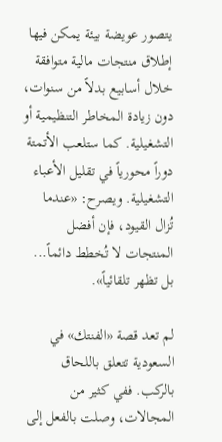يتصور عويضة بيئة يمكن فيها إطلاق منتجات مالية متوافقة خلال أسابيع بدلاً من سنوات، دون زيادة المخاطر التنظيمية أو التشغيلية. كما ستلعب الأتمتة دوراً محورياً في تقليل الأعباء التشغيلية. ويصرح: «عندما تُزال القيود، فإن أفضل المنتجات لا تُخطط دائماً... بل تظهر تلقائياً».

لم تعد قصة «الفنتك» في السعودية تتعلق باللحاق بالركب. ففي كثير من المجالات، وصلت بالفعل إلى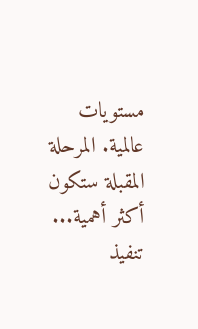مستويات عالمية. المرحلة المقبلة ستكون أكثر أهمية... تنفيذ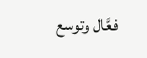فعَّال وتوسع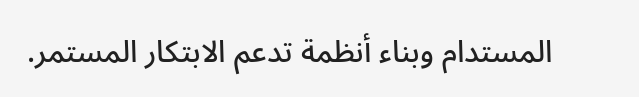المستدام وبناء أنظمة تدعم الابتكار المستمر.